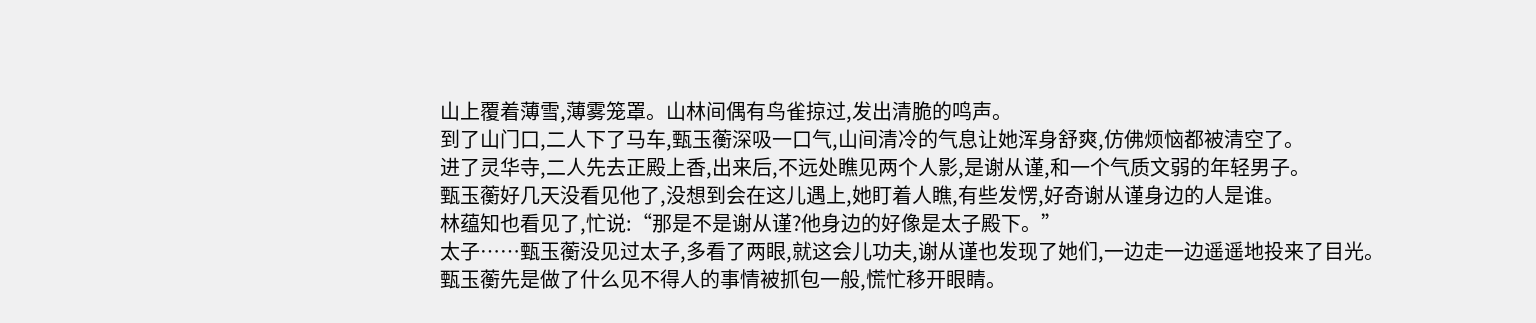山上覆着薄雪,薄雾笼罩。山林间偶有鸟雀掠过,发出清脆的鸣声。
到了山门口,二人下了马车,甄玉蘅深吸一口气,山间清冷的气息让她浑身舒爽,仿佛烦恼都被清空了。
进了灵华寺,二人先去正殿上香,出来后,不远处瞧见两个人影,是谢从谨,和一个气质文弱的年轻男子。
甄玉蘅好几天没看见他了,没想到会在这儿遇上,她盯着人瞧,有些发愣,好奇谢从谨身边的人是谁。
林蕴知也看见了,忙说:“那是不是谢从谨?他身边的好像是太子殿下。”
太子……甄玉蘅没见过太子,多看了两眼,就这会儿功夫,谢从谨也发现了她们,一边走一边遥遥地投来了目光。
甄玉蘅先是做了什么见不得人的事情被抓包一般,慌忙移开眼睛。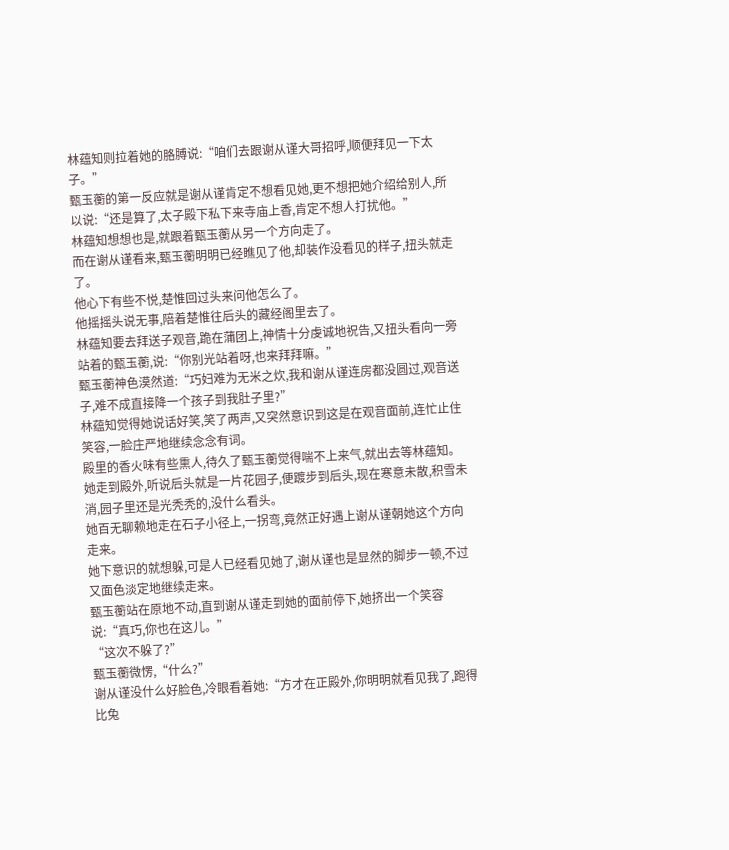林蕴知则拉着她的胳膊说:“咱们去跟谢从谨大哥招呼,顺便拜见一下太子。”
甄玉蘅的第一反应就是谢从谨肯定不想看见她,更不想把她介绍给别人,所以说:“还是算了,太子殿下私下来寺庙上香,肯定不想人打扰他。”
林蕴知想想也是,就跟着甄玉蘅从另一个方向走了。
而在谢从谨看来,甄玉蘅明明已经瞧见了他,却装作没看见的样子,扭头就走了。
他心下有些不悦,楚惟回过头来问他怎么了。
他摇摇头说无事,陪着楚惟往后头的藏经阁里去了。
林蕴知要去拜送子观音,跪在蒲团上,神情十分虔诚地祝告,又扭头看向一旁站着的甄玉蘅,说:“你别光站着呀,也来拜拜嘛。”
甄玉蘅神色漠然道:“巧妇难为无米之炊,我和谢从谨连房都没圆过,观音送子,难不成直接降一个孩子到我肚子里?”
林蕴知觉得她说话好笑,笑了两声,又突然意识到这是在观音面前,连忙止住笑容,一脸庄严地继续念念有词。
殿里的香火味有些熏人,待久了甄玉蘅觉得喘不上来气,就出去等林蕴知。
她走到殿外,听说后头就是一片花园子,便踱步到后头,现在寒意未散,积雪未消,园子里还是光秃秃的,没什么看头。
她百无聊赖地走在石子小径上,一拐弯,竟然正好遇上谢从谨朝她这个方向走来。
她下意识的就想躲,可是人已经看见她了,谢从谨也是显然的脚步一顿,不过又面色淡定地继续走来。
甄玉蘅站在原地不动,直到谢从谨走到她的面前停下,她挤出一个笑容说:“真巧,你也在这儿。”
“这次不躲了?”
甄玉蘅微愣,“什么?”
谢从谨没什么好脸色,冷眼看着她:“方才在正殿外,你明明就看见我了,跑得比兔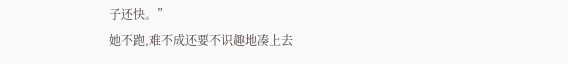子还快。”
她不跑,难不成还要不识趣地凑上去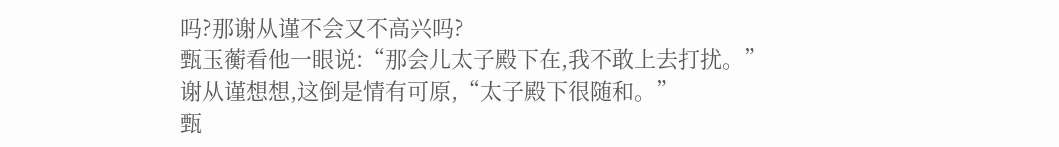吗?那谢从谨不会又不高兴吗?
甄玉蘅看他一眼说:“那会儿太子殿下在,我不敢上去打扰。”
谢从谨想想,这倒是情有可原,“太子殿下很随和。”
甄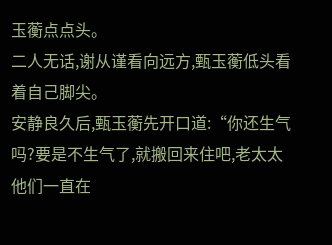玉蘅点点头。
二人无话,谢从谨看向远方,甄玉蘅低头看着自己脚尖。
安静良久后,甄玉蘅先开口道:“你还生气吗?要是不生气了,就搬回来住吧,老太太他们一直在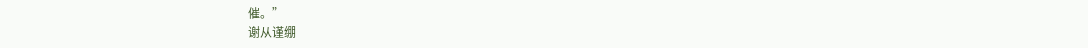催。”
谢从谨绷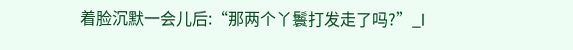着脸沉默一会儿后:“那两个丫鬟打发走了吗?”_l